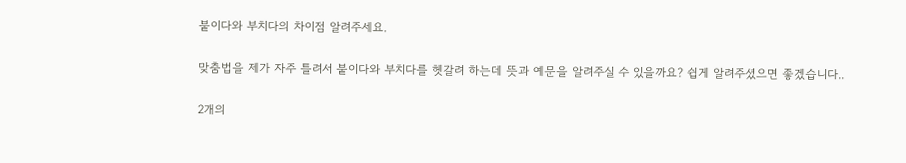붙이다와 부치다의 차이점 알려주세요.

맞춤법을 제가 자주 틀려서 붙이다와 부치다를 헷갈려 하는데 뜻과 예문을 알려주실 수 있을까요? 쉽게 알려주셨으면 좋겠습니다..

2개의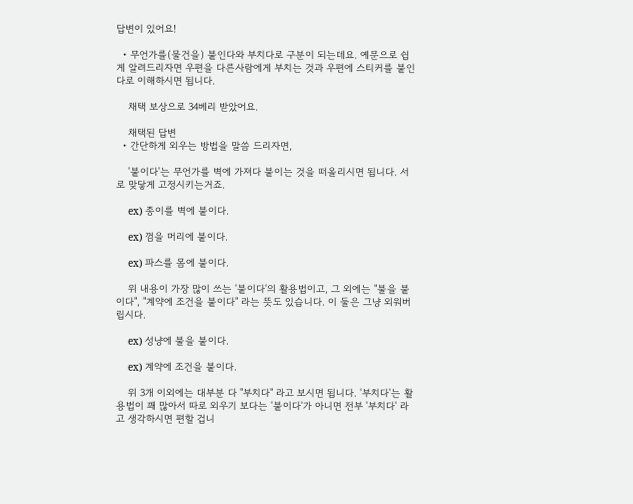답변이 있어요!

  • 무언가를(물건을) 붙인다와 부치다로 구분이 되는데요. 예문으로 쉽게 알려드리자면 우편을 다른사람에게 부치는 것과 우편에 스티커를 붙인다로 이해하시면 됩니다.

    채택 보상으로 34베리 받았어요.

    채택된 답변
  • 간단하게 외우는 방법을 말씀 드리자면,

    '붙이다'는 무언가를 벽에 가져다 붙이는 것을 떠올리시면 됩니다. 서로 맞닿게 고정시키는거죠.

    ex) 종이를 벽에 붙이다.

    ex) 껌을 머리에 붙이다.

    ex) 파스를 몸에 붙이다.

    위 내용이 가장 많이 쓰는 '붙이다'의 활용법이고, 그 외에는 "불을 붙이다", "계약에 조건을 붙이다" 라는 뜻도 있습니다. 이 둘은 그냥 외워버립시다.

    ex) 성냥에 불을 붙이다.

    ex) 계약에 조건을 붙이다.

    위 3개 이외에는 대부분 다 "부치다" 라고 보시면 됩니다. '부치다'는 활용법이 꽤 많아서 따로 외우기 보다는 '붙이다'가 아니면 전부 '부치다' 라고 생각하시면 편할 겁니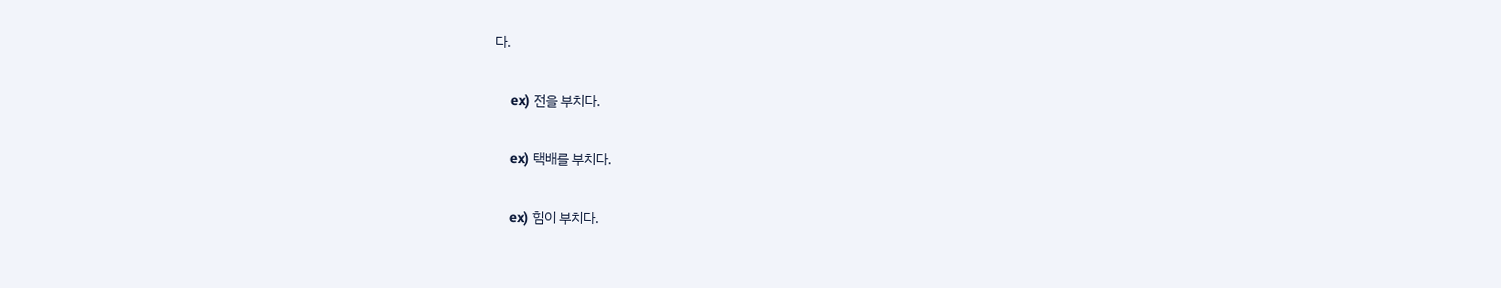다.

    ex) 전을 부치다.

    ex) 택배를 부치다.

    ex) 힘이 부치다.